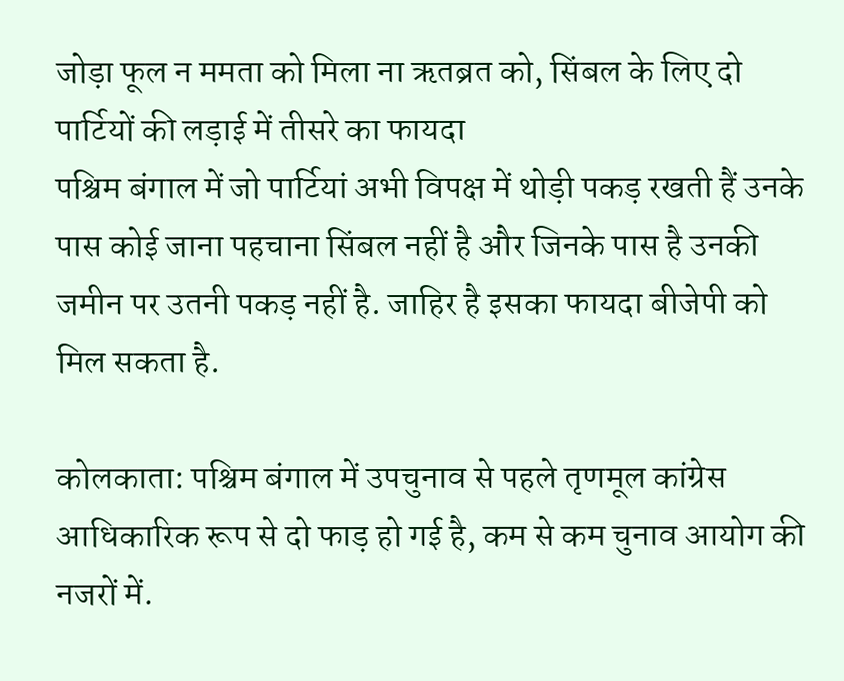जोड़ा फूल न ममता को मिला ना ऋतब्रत को, सिंबल के लिए दो पार्टियों की लड़ाई में तीसरे का फायदा
पश्चिम बंगाल में जो पार्टियां अभी विपक्ष में थोड़ी पकड़ रखती हैं उनके पास कोई जाना पहचाना सिंबल नहीं है और जिनके पास है उनकी जमीन पर उतनी पकड़ नहीं है. जाहिर है इसका फायदा बीजेपी को मिल सकता है.

कोलकाता: पश्चिम बंगाल में उपचुनाव से पहले तृणमूल कांग्रेस आधिकारिक रूप से दो फाड़ हो गई है, कम से कम चुनाव आयोग की नजरों में.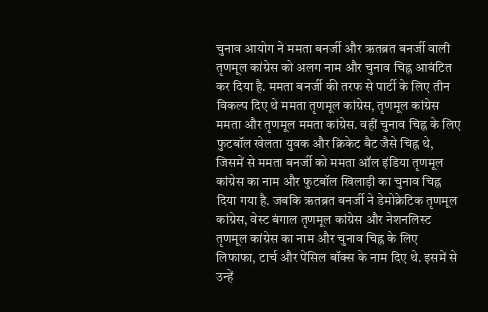चुनाव आयोग ने ममता बनर्जी और ऋतब्रत बनर्जी वाली तृणमूल कांग्रेस को अलग नाम और चुनाव चिह्न आवंटित कर दिया है. ममता बनर्जी की तरफ से पार्टी के लिए तीन विकल्प दिए थे ममता तृणमूल कांग्रेस, तृणमूल कांग्रेस ममता और तृणमूल ममता कांग्रेस. वहीं चुनाव चिह्न के लिए फुटबॉल खेलता युवक और क्रिकेट बैट जैसे चिह्न थे, जिसमें से ममता बनर्जी को ममता ऑल इंडिया तृणमूल कांग्रेस का नाम और फुटबॉल खिलाड़ी का चुनाव चिह्न दिया गया है. जबकि ऋतब्रत बनर्जी ने डेमोक्रेटिक तृणमूल कांग्रेस, वेस्ट बंगाल तृणमूल कांग्रेस और नेशनलिस्ट तृणमूल कांग्रेस का नाम और चुनाव चिह्न के लिए लिफाफा, टार्च और पेंसिल बॉक्स के नाम दिए थे. इसमें से उन्हें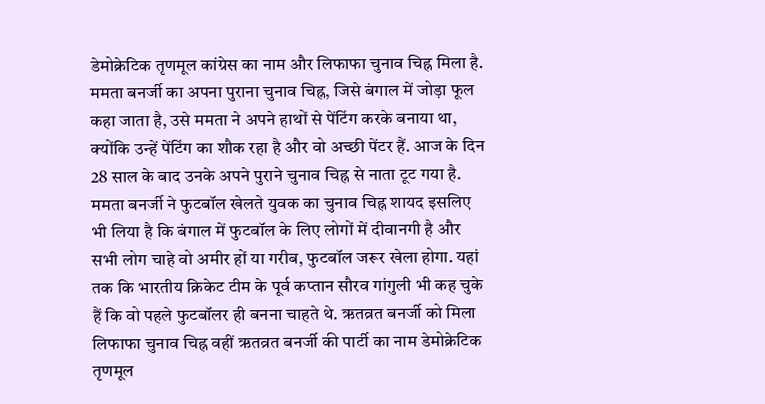डेमोक्रेटिक तृणमूल कांग्रेस का नाम और लिफाफा चुनाव चिह्न मिला है. ममता बनर्जी का अपना पुराना चुनाव चिह्न, जिसे बंगाल में जोड़ा फूल कहा जाता है, उसे ममता ने अपने हाथों से पेंटिंग करके बनाया था, क्योंकि उन्हें पेंटिंग का शौक रहा है और वो अच्छी पेंटर हैं. आज के दिन 28 साल के बाद उनके अपने पुराने चुनाव चिह्न से नाता टूट गया है. ममता बनर्जी ने फुटबॉल खेलते युवक का चुनाव चिह्न शायद इसलिए भी लिया है कि बंगाल में फुटबॉल के लिए लोगों में दीवानगी है और सभी लोग चाहे वो अमीर हों या गरीब, फुटबॉल जरूर खेला होगा. यहां तक कि भारतीय क्रिकेट टीम के पूर्व कप्तान सौरव गांगुली भी कह चुके हैं कि वो पहले फुटबॉलर ही बनना चाहते थे. ऋतव्रत बनर्जी को मिला लिफाफा चुनाव चिह्न वहीं ऋतव्रत बनर्जी की पार्टी का नाम डेमोक्रेटिक तृणमूल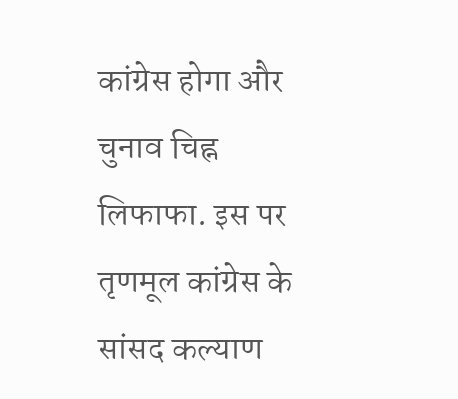कांग्रेस होगा और चुनाव चिह्न लिफाफा. इस पर तृणमूल कांग्रेस के सांसद कल्याण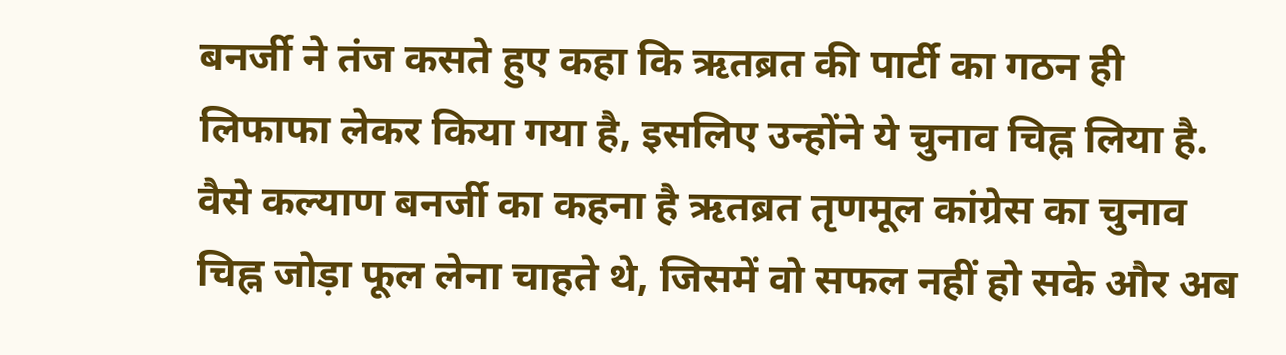बनर्जी ने तंज कसते हुए कहा कि ऋतब्रत की पार्टी का गठन ही लिफाफा लेकर किया गया है, इसलिए उन्होंने ये चुनाव चिह्न लिया है. वैसे कल्याण बनर्जी का कहना है ऋतब्रत तृणमूल कांग्रेस का चुनाव चिह्न जोड़ा फूल लेना चाहते थे, जिसमें वो सफल नहीं हो सके और अब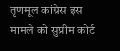तृणमूल कांग्रेस इस मामले को सुप्रीम कोर्ट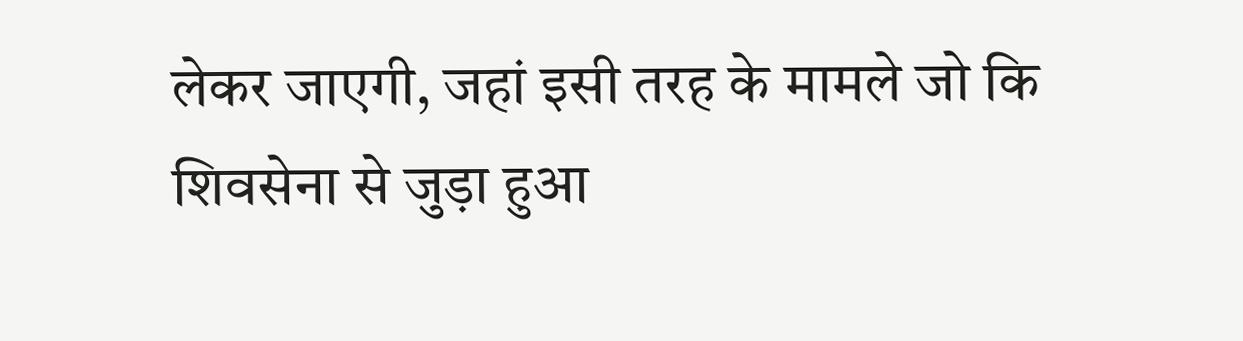लेकर जाएगी, जहां इसी तरह के मामले जो कि शिवसेना से जुड़ा हुआ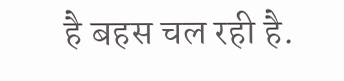है बहस चल रही है.